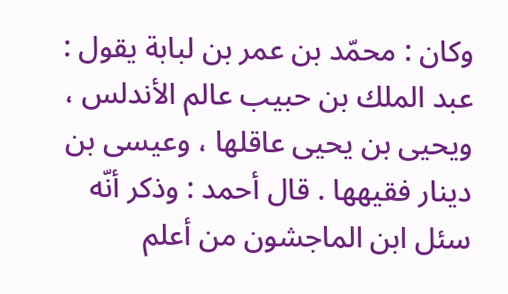وكان : محمّد بن عمر بن لبابة يقول : عبد الملك بن حبيب عالم الأندلس ، ويحيى بن يحيى عاقلها ، وعيسى بن دينار فقيهها . قال أحمد : وذكر أنّه سئل ابن الماجشون من أعلم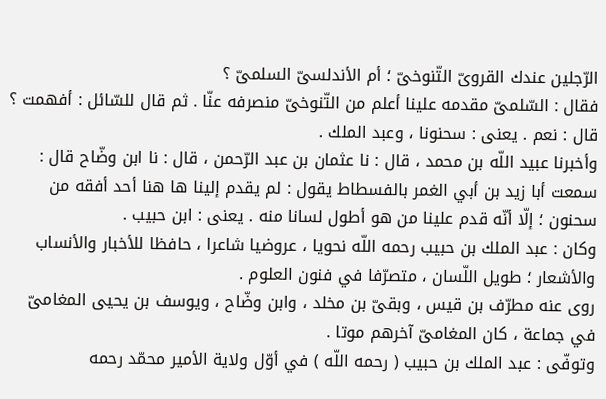الرّجلين عندك القروىّ التّنوخىّ ؛ أم الأندلسىّ السلمىّ ؟
فقال : السّلمىّ مقدمه علينا أعلم من التّنوخىّ منصرفه عنّا . ثم قال للسّائل : أفهمت ؟
قال : نعم . يعنى : سحنونا ، وعبد الملك .
وأخبرنا عبيد اللّه بن محمد ، قال : نا عثمان بن عبد الرّحمن ، قال : نا ابن وضّاح قال :
سمعت أبا زيد بن أبي الغمر بالفسطاط يقول : لم يقدم إلينا ها هنا أحد أفقه من سحنون ؛ إلّا أنّه قدم علينا من هو أطول لسانا منه . يعنى : ابن حبيب .
وكان : عبد الملك بن حبيب رحمه اللّه نحويا ، عروضيا شاعرا ، حافظا للأخبار والأنساب والأشعار ؛ طويل اللّسان ، متصرّفا في فنون العلوم .
روى عنه مطرّف بن قيس ، وبقىّ بن مخلد ، وابن وضّاح ، ويوسف بن يحيى المغامىّ في جماعة ، كان المغامىّ آخرهم موتا .
وتوفّى : عبد الملك بن حبيب ( رحمه اللّه ) في أوّل ولاية الأمير محمّد رحمه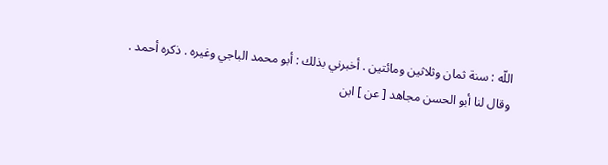اللّه : سنة ثمان وثلاثين ومائتين . أخبرني بذلك : أبو محمد الباجي وغيره . ذكره أحمد .
وقال لنا أبو الحسن مجاهد [ عن ] ابن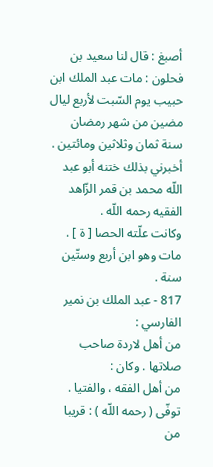أصبغ : قال لنا سعيد بن فحلون : مات عبد الملك ابن حبيب يوم السّبت لأربع ليال مضين من شهر رمضان سنة ثمان وثلاثين ومائتين . أخبرني بذلك ختنه أبو عبد اللّه محمد بن قمر الزّاهد الفقيه رحمه اللّه .
وكانت علّته الحصا [ ة ] . مات وهو ابن أربع وستّين سنة .
817 - عبد الملك بن نمير الفارسي :
من أهل لاردة صاحب صلاتها . وكان :
من أهل الفقه ، والفتيا . توفّى ( رحمه اللّه ) : قريبا من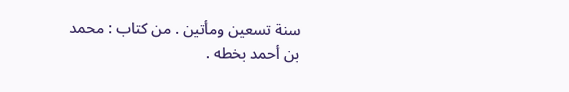سنة تسعين ومأتين . من كتاب : محمد بن أحمد بخطه .